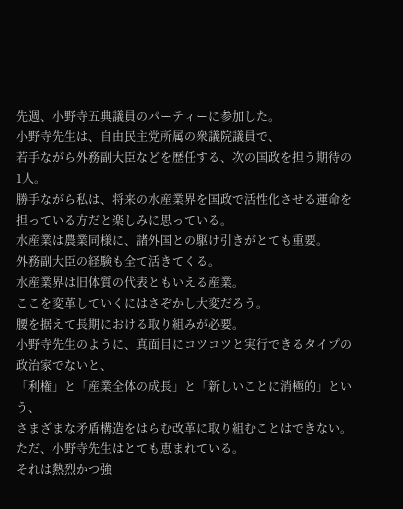先週、小野寺五典議員のパーティーに参加した。
小野寺先生は、自由民主党所属の衆議院議員で、
若手ながら外務副大臣などを歴任する、次の国政を担う期待の1人。
勝手ながら私は、将来の水産業界を国政で活性化させる運命を
担っている方だと楽しみに思っている。
水産業は農業同様に、諸外国との駆け引きがとても重要。
外務副大臣の経験も全て活きてくる。
水産業界は旧体質の代表ともいえる産業。
ここを変革していくにはさぞかし大変だろう。
腰を据えて長期における取り組みが必要。
小野寺先生のように、真面目にコツコツと実行できるタイプの政治家でないと、
「利権」と「産業全体の成長」と「新しいことに消極的」という、
さまざまな矛盾構造をはらむ改革に取り組むことはできない。
ただ、小野寺先生はとても恵まれている。
それは熱烈かつ強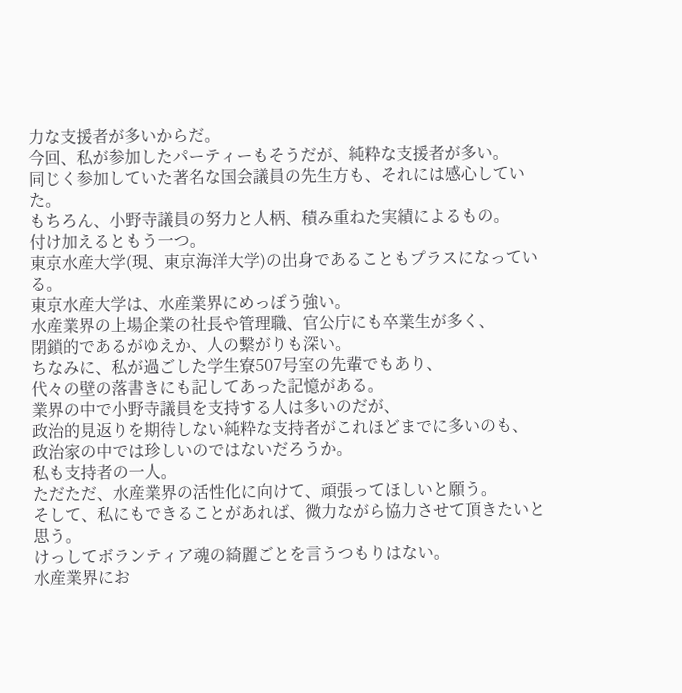力な支援者が多いからだ。
今回、私が参加したパーティーもそうだが、純粋な支援者が多い。
同じく参加していた著名な国会議員の先生方も、それには感心していた。
もちろん、小野寺議員の努力と人柄、積み重ねた実績によるもの。
付け加えるともう一つ。
東京水産大学(現、東京海洋大学)の出身であることもプラスになっている。
東京水産大学は、水産業界にめっぽう強い。
水産業界の上場企業の社長や管理職、官公庁にも卒業生が多く、
閉鎖的であるがゆえか、人の繋がりも深い。
ちなみに、私が過ごした学生寮507号室の先輩でもあり、
代々の壁の落書きにも記してあった記憶がある。
業界の中で小野寺議員を支持する人は多いのだが、
政治的見返りを期待しない純粋な支持者がこれほどまでに多いのも、
政治家の中では珍しいのではないだろうか。
私も支持者の一人。
ただただ、水産業界の活性化に向けて、頑張ってほしいと願う。
そして、私にもできることがあれば、微力ながら協力させて頂きたいと思う。
けっしてボランティア魂の綺麗ごとを言うつもりはない。
水産業界にお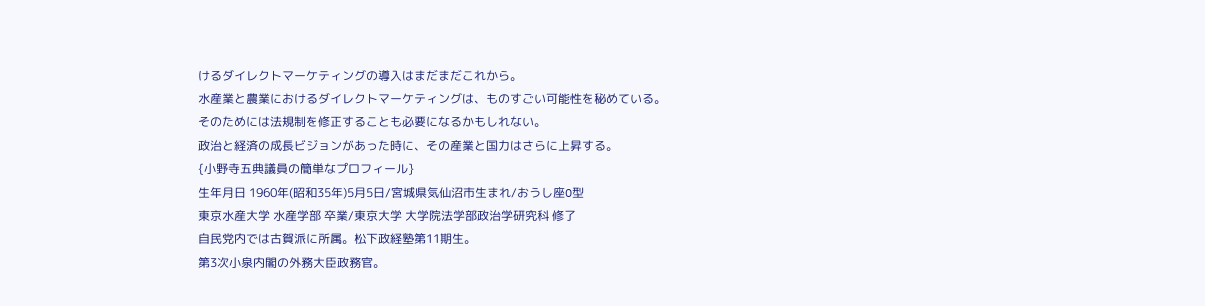けるダイレクトマーケティングの導入はまだまだこれから。
水産業と農業におけるダイレクトマーケティングは、ものすごい可能性を秘めている。
そのためには法規制を修正することも必要になるかもしれない。
政治と経済の成長ビジョンがあった時に、その産業と国力はさらに上昇する。
{小野寺五典議員の簡単なプロフィール}
生年月日 1960年(昭和35年)5月5日/宮城県気仙沼市生まれ/おうし座O型
東京水産大学 水産学部 卒業/東京大学 大学院法学部政治学研究科 修了
自民党内では古賀派に所属。松下政経塾第11期生。
第3次小泉内閣の外務大臣政務官。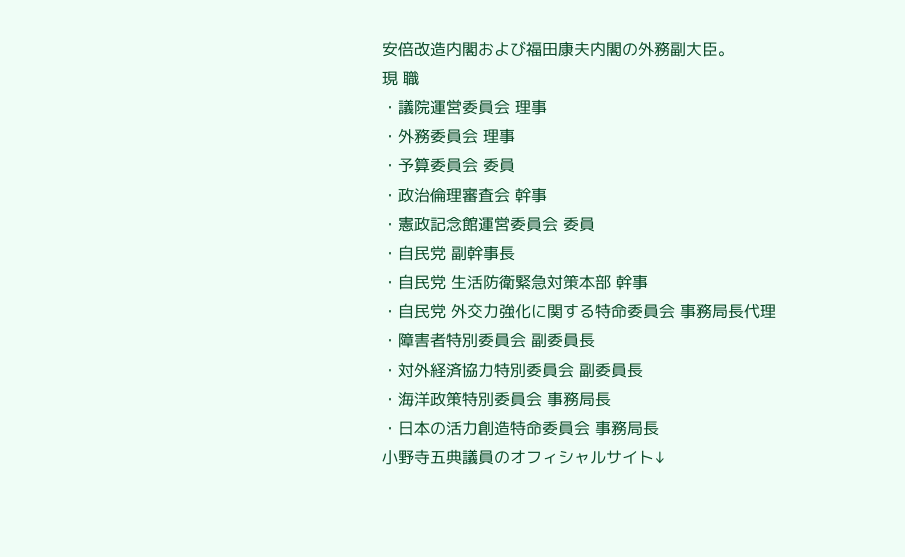安倍改造内閣および福田康夫内閣の外務副大臣。
現 職
・議院運営委員会 理事
・外務委員会 理事
・予算委員会 委員
・政治倫理審査会 幹事
・憲政記念館運営委員会 委員
・自民党 副幹事長
・自民党 生活防衛緊急対策本部 幹事
・自民党 外交力強化に関する特命委員会 事務局長代理
・障害者特別委員会 副委員長
・対外経済協力特別委員会 副委員長
・海洋政策特別委員会 事務局長
・日本の活力創造特命委員会 事務局長
小野寺五典議員のオフィシャルサイト↓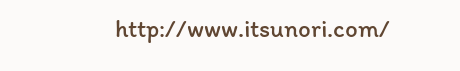http://www.itsunori.com/